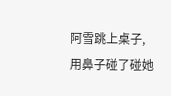阿雪跳上桌子,用鼻子碰了碰她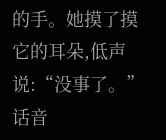的手。她摸了摸它的耳朵,低声说:“没事了。”
话音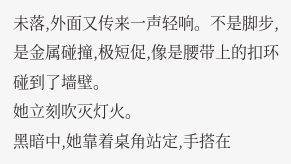未落,外面又传来一声轻响。不是脚步,是金属碰撞,极短促,像是腰带上的扣环碰到了墙壁。
她立刻吹灭灯火。
黑暗中,她靠着桌角站定,手搭在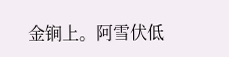金锏上。阿雪伏低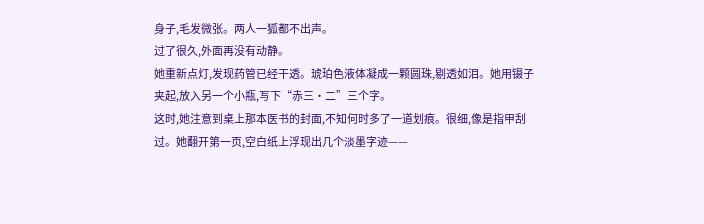身子,毛发微张。两人一狐都不出声。
过了很久,外面再没有动静。
她重新点灯,发现药管已经干透。琥珀色液体凝成一颗圆珠,剔透如泪。她用镊子夹起,放入另一个小瓶,写下“赤三·二”三个字。
这时,她注意到桌上那本医书的封面,不知何时多了一道划痕。很细,像是指甲刮过。她翻开第一页,空白纸上浮现出几个淡墨字迹——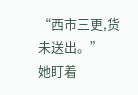“西市三更,货未送出。”
她盯着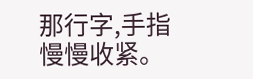那行字,手指慢慢收紧。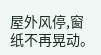屋外风停,窗纸不再晃动。